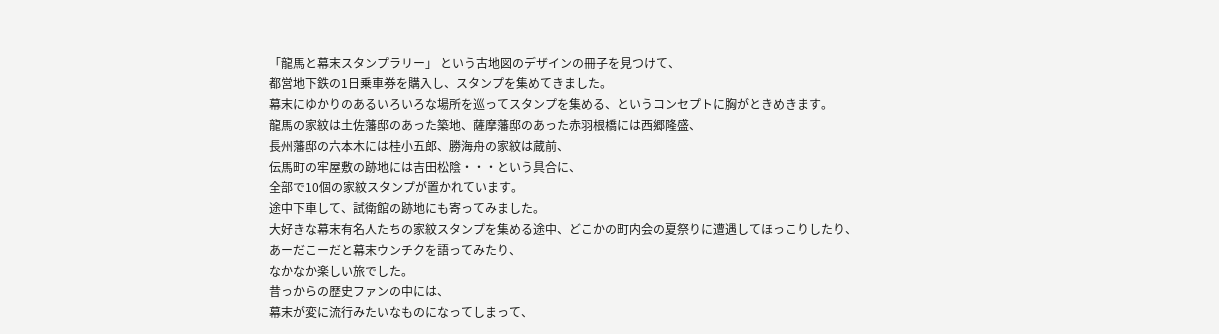「龍馬と幕末スタンプラリー」 という古地図のデザインの冊子を見つけて、
都営地下鉄の1日乗車券を購入し、スタンプを集めてきました。
幕末にゆかりのあるいろいろな場所を巡ってスタンプを集める、というコンセプトに胸がときめきます。
龍馬の家紋は土佐藩邸のあった築地、薩摩藩邸のあった赤羽根橋には西郷隆盛、
長州藩邸の六本木には桂小五郎、勝海舟の家紋は蔵前、
伝馬町の牢屋敷の跡地には吉田松陰・・・という具合に、
全部で10個の家紋スタンプが置かれています。
途中下車して、試衛館の跡地にも寄ってみました。
大好きな幕末有名人たちの家紋スタンプを集める途中、どこかの町内会の夏祭りに遭遇してほっこりしたり、
あーだこーだと幕末ウンチクを語ってみたり、
なかなか楽しい旅でした。
昔っからの歴史ファンの中には、
幕末が変に流行みたいなものになってしまって、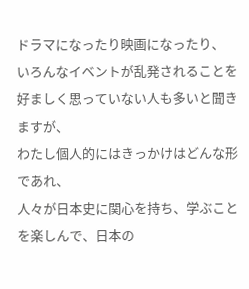ドラマになったり映画になったり、
いろんなイベントが乱発されることを好ましく思っていない人も多いと聞きますが、
わたし個人的にはきっかけはどんな形であれ、
人々が日本史に関心を持ち、学ぶことを楽しんで、日本の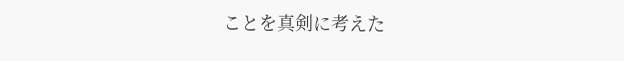ことを真剣に考えた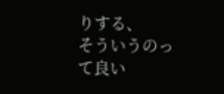りする、
そういうのって良い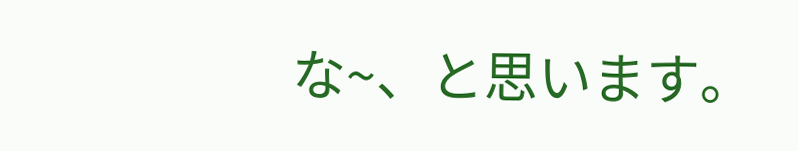な~、と思います。